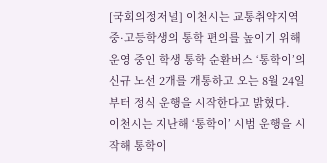[국회의정저널] 이천시는 교통취약지역 중·고등학생의 통학 편의를 높이기 위해 운영 중인 학생 통학 순환버스 ‘통학이’의 신규 노선 2개를 개통하고 오는 8월 24일부터 정식 운행을 시작한다고 밝혔다.
이천시는 지난해 ‘통학이’ 시범 운행을 시작해 통학이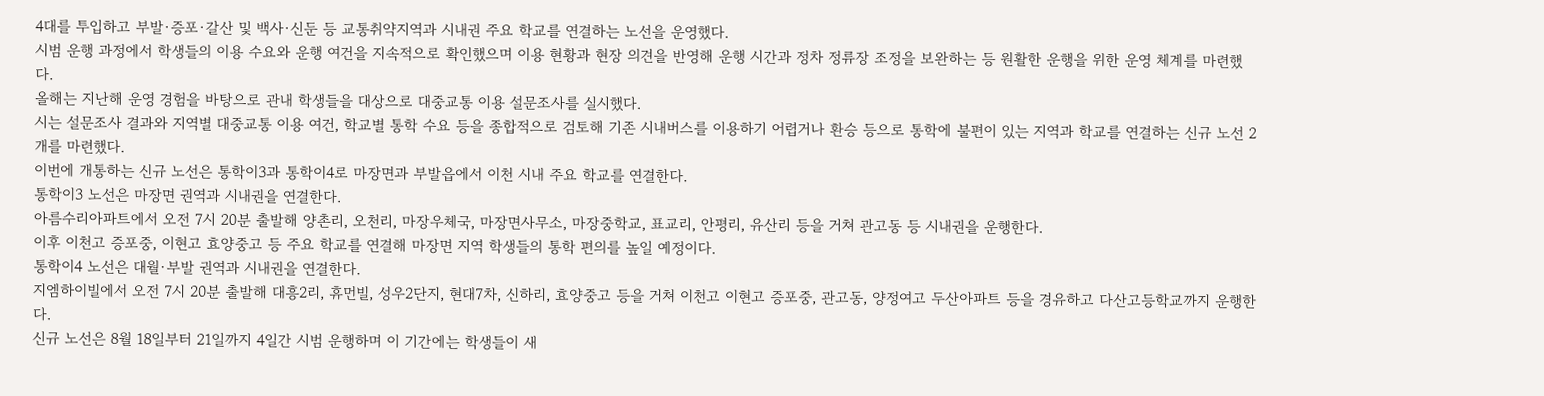4대를 투입하고 부발·증포·갈산 및 백사·신둔 등 교통취약지역과 시내권 주요 학교를 연결하는 노선을 운영했다.
시범 운행 과정에서 학생들의 이용 수요와 운행 여건을 지속적으로 확인했으며 이용 현황과 현장 의견을 반영해 운행 시간과 정차 정류장 조정을 보완하는 등 원활한 운행을 위한 운영 체계를 마련했다.
올해는 지난해 운영 경험을 바탕으로 관내 학생들을 대상으로 대중교통 이용 설문조사를 실시했다.
시는 설문조사 결과와 지역별 대중교통 이용 여건, 학교별 통학 수요 등을 종합적으로 검토해 기존 시내버스를 이용하기 어렵거나 환승 등으로 통학에 불편이 있는 지역과 학교를 연결하는 신규 노선 2개를 마련했다.
이번에 개통하는 신규 노선은 통학이3과 통학이4로 마장면과 부발읍에서 이천 시내 주요 학교를 연결한다.
통학이3 노선은 마장면 권역과 시내권을 연결한다.
아름수리아파트에서 오전 7시 20분 출발해 양촌리, 오천리, 마장우체국, 마장면사무소, 마장중학교, 표교리, 안평리, 유산리 등을 거쳐 관고동 등 시내권을 운행한다.
이후 이천고 증포중, 이현고 효양중고 등 주요 학교를 연결해 마장면 지역 학생들의 통학 편의를 높일 예정이다.
통학이4 노선은 대월·부발 권역과 시내권을 연결한다.
지엠하이빌에서 오전 7시 20분 출발해 대흥2리, 휴먼빌, 성우2단지, 현대7차, 신하리, 효양중고 등을 거쳐 이천고 이현고 증포중, 관고동, 양정여고 두산아파트 등을 경유하고 다산고등학교까지 운행한다.
신규 노선은 8월 18일부터 21일까지 4일간 시범 운행하며 이 기간에는 학생들이 새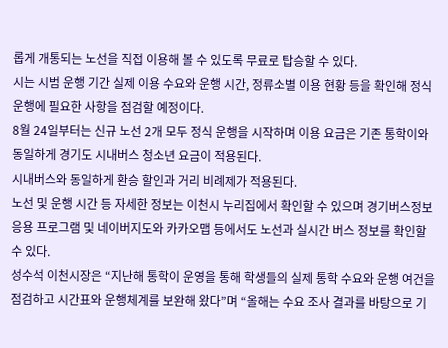롭게 개통되는 노선을 직접 이용해 볼 수 있도록 무료로 탑승할 수 있다.
시는 시범 운행 기간 실제 이용 수요와 운행 시간, 정류소별 이용 현황 등을 확인해 정식 운행에 필요한 사항을 점검할 예정이다.
8월 24일부터는 신규 노선 2개 모두 정식 운행을 시작하며 이용 요금은 기존 통학이와 동일하게 경기도 시내버스 청소년 요금이 적용된다.
시내버스와 동일하게 환승 할인과 거리 비례제가 적용된다.
노선 및 운행 시간 등 자세한 정보는 이천시 누리집에서 확인할 수 있으며 경기버스정보 응용 프로그램 및 네이버지도와 카카오맵 등에서도 노선과 실시간 버스 정보를 확인할 수 있다.
성수석 이천시장은 “지난해 통학이 운영을 통해 학생들의 실제 통학 수요와 운행 여건을 점검하고 시간표와 운행체계를 보완해 왔다”며 “올해는 수요 조사 결과를 바탕으로 기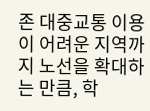존 대중교통 이용이 어려운 지역까지 노선을 확대하는 만큼, 학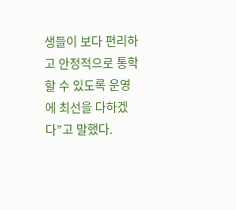생들이 보다 편리하고 안정적으로 통학할 수 있도록 운영에 최선을 다하겠다”고 말했다.